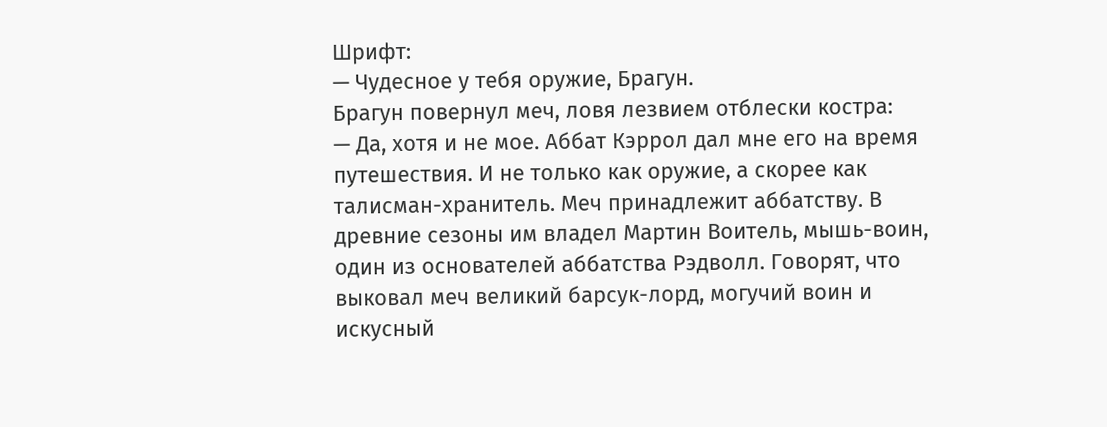Шрифт:
— Чудесное у тебя оружие, Брагун.
Брагун повернул меч, ловя лезвием отблески костра:
— Да, хотя и не мое. Аббат Кэррол дал мне его на время путешествия. И не только как оружие, а скорее как талисман-хранитель. Меч принадлежит аббатству. В древние сезоны им владел Мартин Воитель, мышь-воин, один из основателей аббатства Рэдволл. Говорят, что выковал меч великий барсук-лорд, могучий воин и искусный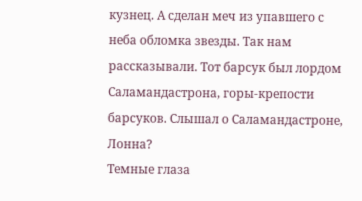кузнец. А сделан меч из упавшего с неба обломка звезды. Так нам рассказывали. Тот барсук был лордом Саламандастрона, горы-крепости барсуков. Слышал о Саламандастроне, Лонна?
Темные глаза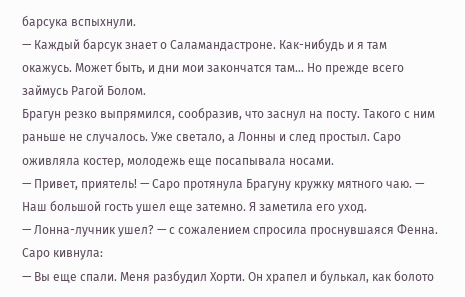барсука вспыхнули.
— Каждый барсук знает о Саламандастроне. Как-нибудь и я там окажусь. Может быть, и дни мои закончатся там… Но прежде всего займусь Рагой Болом.
Брагун резко выпрямился, сообразив, что заснул на посту. Такого с ним раньше не случалось. Уже светало, а Лонны и след простыл. Саро оживляла костер, молодежь еще посапывала носами.
— Привет, приятель! — Саро протянула Брагуну кружку мятного чаю. — Наш большой гость ушел еще затемно. Я заметила его уход.
— Лонна-лучник ушел? — с сожалением спросила проснувшаяся Фенна.
Саро кивнула:
— Вы еще спали. Меня разбудил Хорти. Он храпел и булькал, как болото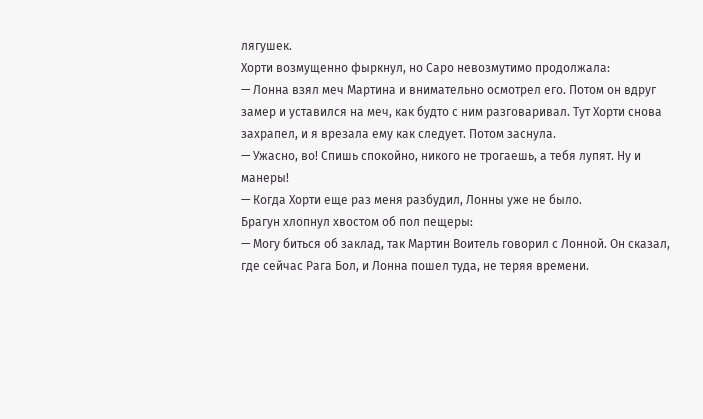лягушек.
Хорти возмущенно фыркнул, но Саро невозмутимо продолжала:
— Лонна взял меч Мартина и внимательно осмотрел его. Потом он вдруг замер и уставился на меч, как будто с ним разговаривал. Тут Хорти снова захрапел, и я врезала ему как следует. Потом заснула.
— Ужасно, во! Спишь спокойно, никого не трогаешь, а тебя лупят. Ну и манеры!
— Когда Хорти еще раз меня разбудил, Лонны уже не было.
Брагун хлопнул хвостом об пол пещеры:
— Могу биться об заклад, так Мартин Воитель говорил с Лонной. Он сказал, где сейчас Рага Бол, и Лонна пошел туда, не теряя времени.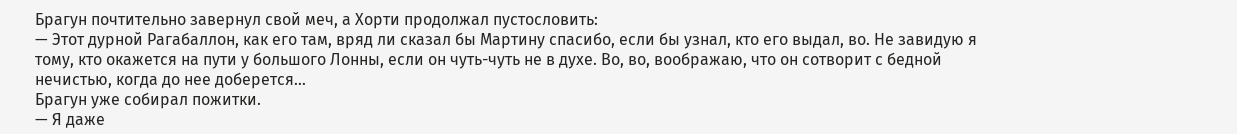Брагун почтительно завернул свой меч, а Хорти продолжал пустословить:
— Этот дурной Рагабаллон, как его там, вряд ли сказал бы Мартину спасибо, если бы узнал, кто его выдал, во. Не завидую я тому, кто окажется на пути у большого Лонны, если он чуть-чуть не в духе. Во, во, воображаю, что он сотворит с бедной нечистью, когда до нее доберется…
Брагун уже собирал пожитки.
— Я даже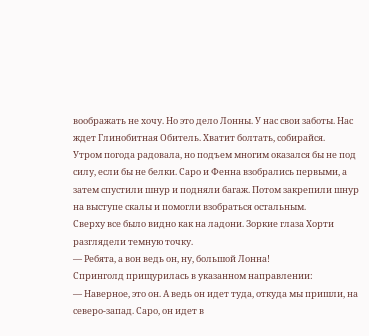воображать не хочу. Но это дело Лонны. У нас свои заботы. Нас ждет Глинобитная Обитель. Хватит болтать, собирайся.
Утром погода радовала, но подъем многим оказался бы не под силу, если бы не белки. Саро и Фенна взобрались первыми, а затем спустили шнур и подняли багаж. Потом закрепили шнур на выступе скалы и помогли взобраться остальным.
Сверху все было видно как на ладони. Зоркие глаза Хорти разглядели темную точку.
— Ребята, а вон ведь он, ну, большой Лонна!
Спринголд прищурилась в указанном направлении:
— Наверное, это он. А ведь он идет туда, откуда мы пришли, на северо-запад. Саро, он идет в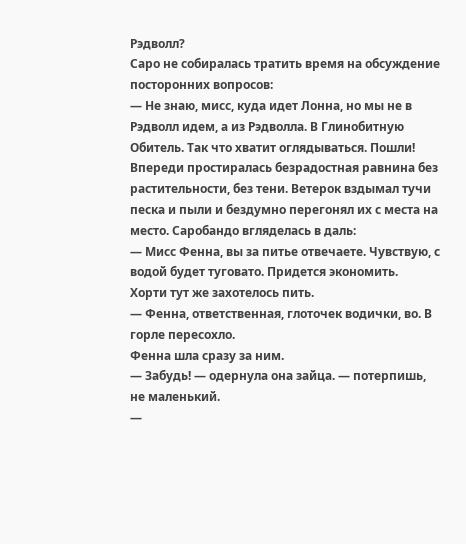Рэдволл?
Саро не собиралась тратить время на обсуждение посторонних вопросов:
— Не знаю, мисс, куда идет Лонна, но мы не в Рэдволл идем, а из Рэдволла. В Глинобитную Обитель. Так что хватит оглядываться. Пошли!
Впереди простиралась безрадостная равнина без растительности, без тени. Ветерок вздымал тучи песка и пыли и бездумно перегонял их с места на место. Саробандо вгляделась в даль:
— Мисс Фенна, вы за питье отвечаете. Чувствую, с водой будет туговато. Придется экономить.
Хорти тут же захотелось пить.
— Фенна, ответственная, глоточек водички, во. В горле пересохло.
Фенна шла сразу за ним.
— Забудь! — одернула она зайца. — потерпишь, не маленький.
—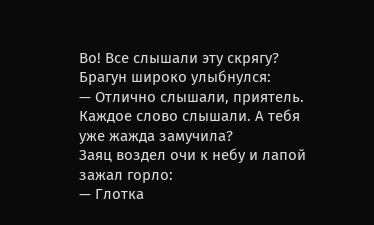Во! Все слышали эту скрягу?
Брагун широко улыбнулся:
— Отлично слышали, приятель. Каждое слово слышали. А тебя уже жажда замучила?
Заяц воздел очи к небу и лапой зажал горло:
— Глотка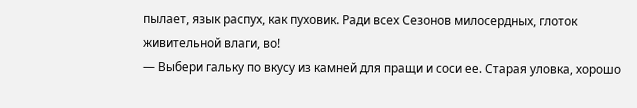пылает, язык распух, как пуховик. Ради всех Сезонов милосердных, глоток живительной влаги, во!
— Выбери гальку по вкусу из камней для пращи и соси ее. Старая уловка, хорошо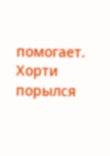помогает.
Хорти порылся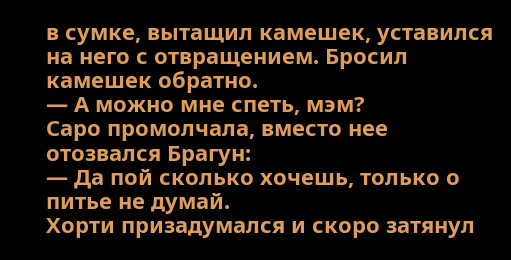в сумке, вытащил камешек, уставился на него с отвращением. Бросил камешек обратно.
— А можно мне спеть, мэм?
Саро промолчала, вместо нее отозвался Брагун:
— Да пой сколько хочешь, только о питье не думай.
Хорти призадумался и скоро затянул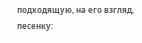подходящую, на его взгляд, песенку: